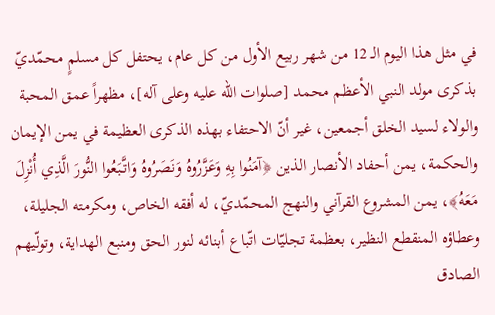في مثل هذا اليوم الـ 12 من شهر ربيع الأول من كل عام، يحتفل كل مسلمٍ محمّديّ بذكرى مولد النبي الأعظم محمد [صلوات الله عليه وعلى آله]، مظهراً عمق المحبة والولاء لسيد الخلق أجمعين، غير أنّ الاحتفاء بهذه الذكرى العظيمة في يمن الإيمان والحكمة، يمن أحفاد الأنصار الذين ﴿آمَنُوا بِهِ وَعَزَّرُوهُ وَنَصَرُوهُ وَاتَّبَعُوا النُّورَ الَّذِي أُنْزِلَ مَعَهُ﴾، يمن المشروع القرآني والنهج المحمّديّ، له أفقه الخاص، ومكرمته الجليلة، وعطاؤه المنقطع النظير، بعظمة تجليّات اتّباع أبنائه لنور الحق ومنبع الهداية، وتولّيهم الصادق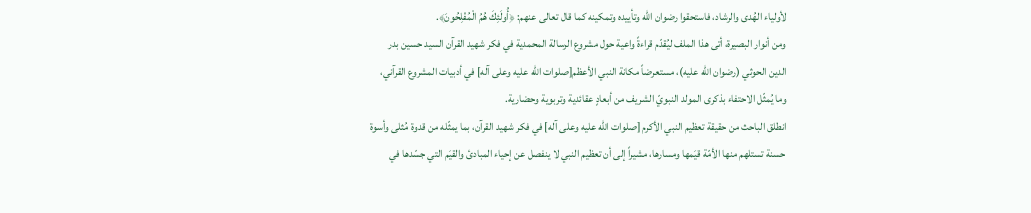لأولياء الهُدى والرشاد، فاستحقوا رضوان الله وتأييده وتمكينه كما قال تعالى عنهم: ﴿أُولَئِكَ هُمُ الْمُفْلِحُونَ﴾.
ومن أنوار البصيرة، أتى هذا الملف ليُقدّم قراءةً واعية حول مشروع الرسالة المحمدية في فكر شهيد القرآن السيد حسين بدر الدين الحوثي (رضوان الله عليه)، مستعرضاً مكانة النبي الأعظم[صلوات الله عليه وعلى آله] في أدبيات المشروع القرآني، وما يُمثّل الاحتفاء بذكرى المولد النبويّ الشريف من أبعادٍ عقائدية وتربوية وحضارية.
انطلق الباحث من حقيقة تعظيم النبي الأكرم [صلوات الله عليه وعلى آله] في فكر شهيد القرآن، بما يمثّله من قدوة مُثلى وأسوة حسنة تستلهم منها الأمّة قيَمها ومسارها، مشيراً إلى أن تعظيم النبي لا ينفصل عن إحياء المبادئ والقيَم التي جسّدها في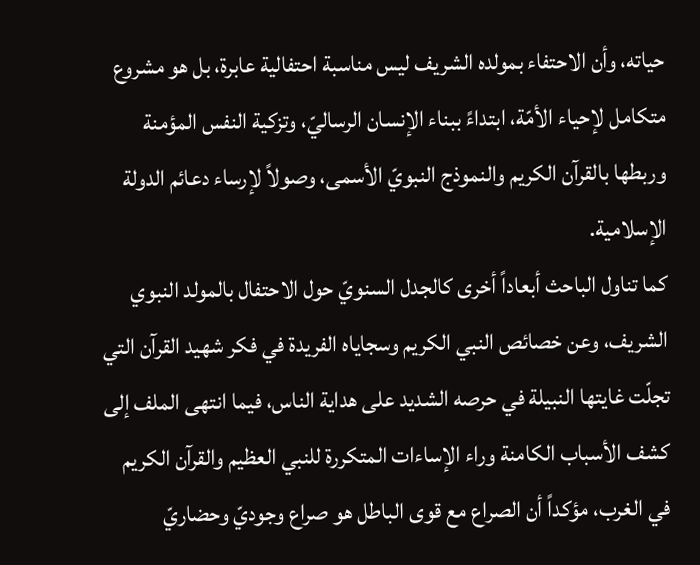حياته، وأن الاحتفاء بمولده الشريف ليس مناسبة احتفالية عابرة، بل هو مشروع متكامل لإحياء الأمّة، ابتداءً ببناء الإنسان الرساليّ، وتزكية النفس المؤمنة وربطها بالقرآن الكريم والنموذج النبويّ الأسمى، وصولاً لإرساء دعائم الدولة الإسلامية.
كما تناول الباحث أبعاداً أخرى كالجدل السنويّ حول الاحتفال بالمولد النبوي الشريف، وعن خصائص النبي الكريم وسجاياه الفريدة في فكر شهيد القرآن التي تجلّت غايتها النبيلة في حرصه الشديد على هداية الناس، فيما انتهى الملف إلى كشف الأسباب الكامنة وراء الإساءات المتكررة للنبي العظيم والقرآن الكريم في الغرب، مؤكداً أن الصراع مع قوى الباطل هو صراع وجوديّ وحضاريّ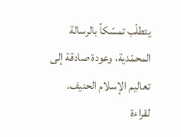يتطلّب تمسّكاً بالرسالة المحمّدية، وعودة صادقة إلى تعاليم الإسلام الحنيف.
لقراءة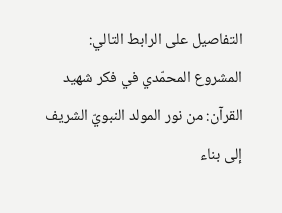التفاصيل على الرابط التالي:
المشروع المحمّدي في فكر شهيد القرآن: من نور المولد النبويّ الشريف إلى بناء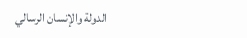الدولة والإنسان الرسالي